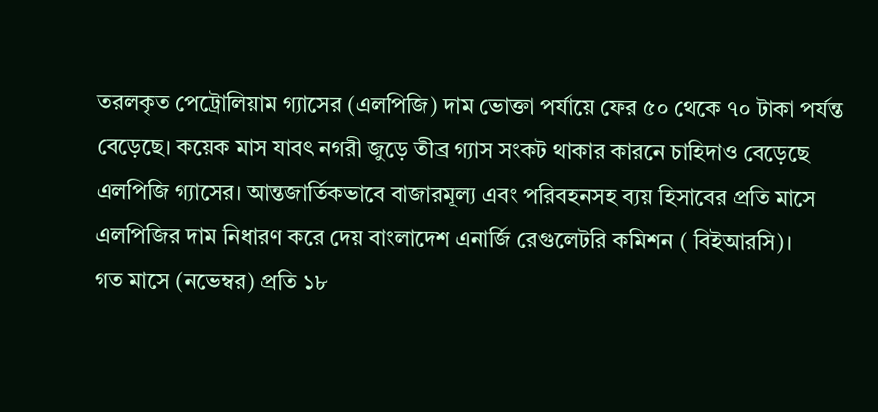তরলকৃত পেট্রোলিয়াম গ্যাসের (এলপিজি) দাম ভোক্তা পর্যায়ে ফের ৫০ থেকে ৭০ টাকা পর্যন্ত বেড়েছে। কয়েক মাস যাবৎ নগরী জুড়ে তীব্র গ্যাস সংকট থাকার কারনে চাহিদাও বেড়েছে এলপিজি গ্যাসের। আন্তজার্তিকভাবে বাজারমূল্য এবং পরিবহনসহ ব্যয় হিসাবের প্রতি মাসে এলপিজির দাম নিধারণ করে দেয় বাংলাদেশ এনার্জি রেগুলেটরি কমিশন ( বিইআরসি)।
গত মাসে (নভেম্বর) প্রতি ১৮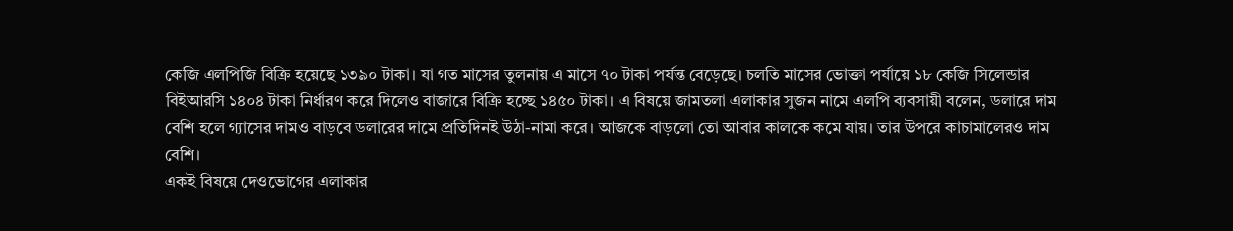কেজি এলপিজি বিক্রি হয়েছে ১৩৯০ টাকা। যা গত মাসের তুলনায় এ মাসে ৭০ টাকা পর্যন্ত বেড়েছে। চলতি মাসের ভোক্তা পর্যায়ে ১৮ কেজি সিলেন্ডার বিইআরসি ১৪০৪ টাকা নির্ধারণ করে দিলেও বাজারে বিক্রি হচ্ছে ১৪৫০ টাকা। এ বিষয়ে জামতলা এলাকার সুজন নামে এলপি ব্যবসায়ী বলেন, ডলারে দাম বেশি হলে গ্যাসের দামও বাড়বে ডলারের দামে প্রতিদিনই উঠা-নামা করে। আজকে বাড়লো তো আবার কালকে কমে যায়। তার উপরে কাচামালেরও দাম বেশি।
একই বিষয়ে দেওভোগের এলাকার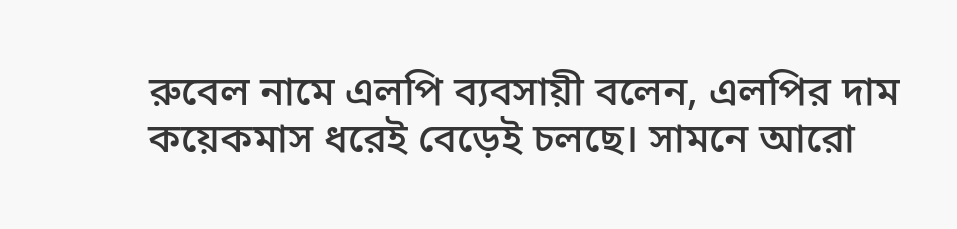রুবেল নামে এলপি ব্যবসায়ী বলেন, এলপির দাম কয়েকমাস ধরেই বেড়েই চলছে। সামনে আরো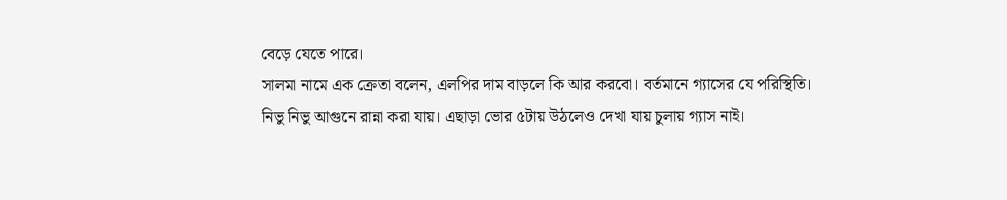বেড়ে যেতে পারে।
সালমা নামে এক ক্রেতা বলেন, এলপির দাম বাড়লে কি আর করবো। বর্তমানে গ্যাসের যে পরিস্থিতি। নিভু নিভু আগুনে রান্না করা যায়। এছাড়া ভোর ৫টায় উঠলেও দেখা যায় চুলায় গ্যাস নাই।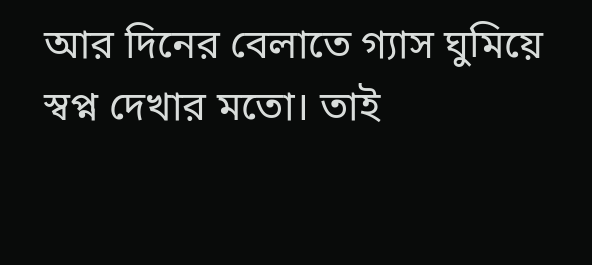আর দিনের বেলাতে গ্যাস ঘুমিয়ে স্বপ্ন দেখার মতো। তাই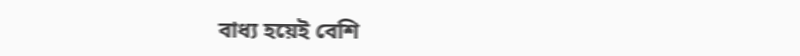বাধ্য হয়েই বেশি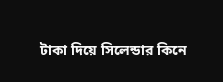টাকা দিয়ে সিলেন্ডার কিনে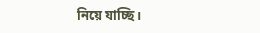নিয়ে যাচ্ছি।